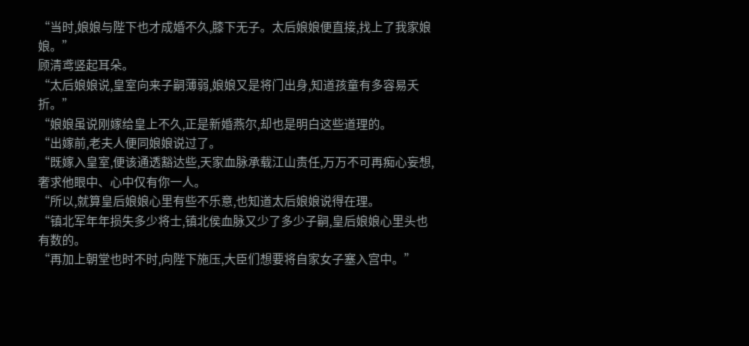“当时,娘娘与陛下也才成婚不久,膝下无子。太后娘娘便直接,找上了我家娘娘。”
顾清鸢竖起耳朵。
“太后娘娘说,皇室向来子嗣薄弱,娘娘又是将门出身,知道孩童有多容易夭折。”
“娘娘虽说刚嫁给皇上不久,正是新婚燕尔,却也是明白这些道理的。
“出嫁前,老夫人便同娘娘说过了。
“既嫁入皇室,便该通透豁达些,天家血脉承载江山责任,万万不可再痴心妄想,奢求他眼中、心中仅有你一人。
“所以,就算皇后娘娘心里有些不乐意,也知道太后娘娘说得在理。
“镇北军年年损失多少将士,镇北侯血脉又少了多少子嗣,皇后娘娘心里头也有数的。
“再加上朝堂也时不时,向陛下施压,大臣们想要将自家女子塞入宫中。”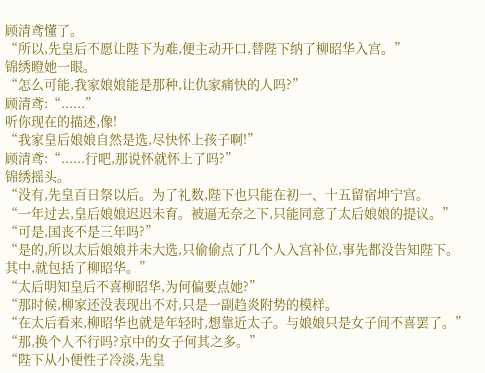顾清鸢懂了。
“所以,先皇后不愿让陛下为难,便主动开口,替陛下纳了柳昭华入宫。”
锦绣瞪她一眼。
“怎么可能,我家娘娘能是那种,让仇家痛快的人吗?”
顾清鸢:“......”
听你现在的描述,像!
“我家皇后娘娘自然是选,尽快怀上孩子啊!”
顾清鸢:“......行吧,那说怀就怀上了吗?”
锦绣摇头。
“没有,先皇百日祭以后。为了礼数,陛下也只能在初一、十五留宿坤宁宫。
“一年过去,皇后娘娘迟迟未育。被逼无奈之下,只能同意了太后娘娘的提议。”
“可是,国丧不是三年吗?”
“是的,所以太后娘娘并未大选,只偷偷点了几个人入宫补位,事先都没告知陛下。其中,就包括了柳昭华。”
“太后明知皇后不喜柳昭华,为何偏要点她?”
“那时候,柳家还没表现出不对,只是一副趋炎附势的模样。
“在太后看来,柳昭华也就是年轻时,想靠近太子。与娘娘只是女子间不喜罢了。”
“那,换个人不行吗?京中的女子何其之多。”
“陛下从小便性子冷淡,先皇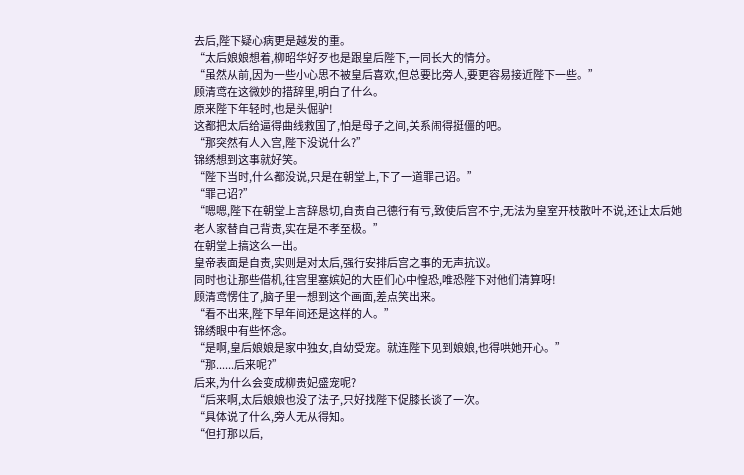去后,陛下疑心病更是越发的重。
“太后娘娘想着,柳昭华好歹也是跟皇后陛下,一同长大的情分。
“虽然从前,因为一些小心思不被皇后喜欢,但总要比旁人,要更容易接近陛下一些。”
顾清鸢在这微妙的措辞里,明白了什么。
原来陛下年轻时,也是头倔驴!
这都把太后给逼得曲线救国了,怕是母子之间,关系闹得挺僵的吧。
“那突然有人入宫,陛下没说什么?”
锦绣想到这事就好笑。
“陛下当时,什么都没说,只是在朝堂上,下了一道罪己诏。”
“罪己诏?”
“嗯嗯,陛下在朝堂上言辞恳切,自责自己德行有亏,致使后宫不宁,无法为皇室开枝散叶不说,还让太后她老人家替自己背责,实在是不孝至极。”
在朝堂上搞这么一出。
皇帝表面是自责,实则是对太后,强行安排后宫之事的无声抗议。
同时也让那些借机,往宫里塞嫔妃的大臣们心中惶恐,唯恐陛下对他们清算呀!
顾清鸢愣住了,脑子里一想到这个画面,差点笑出来。
“看不出来,陛下早年间还是这样的人。”
锦绣眼中有些怀念。
“是啊,皇后娘娘是家中独女,自幼受宠。就连陛下见到娘娘,也得哄她开心。”
“那......后来呢?”
后来,为什么会变成柳贵妃盛宠呢?
“后来啊,太后娘娘也没了法子,只好找陛下促膝长谈了一次。
“具体说了什么,旁人无从得知。
“但打那以后,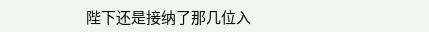陛下还是接纳了那几位入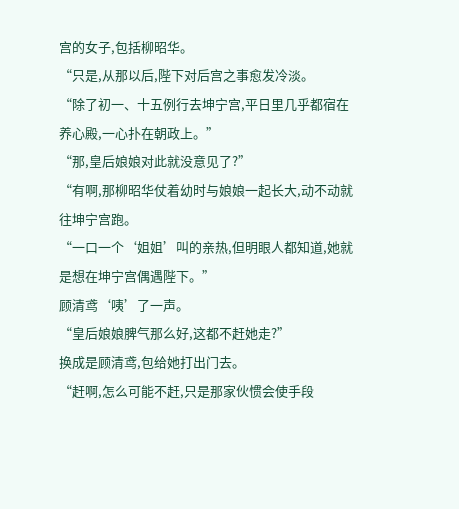宫的女子,包括柳昭华。
“只是,从那以后,陛下对后宫之事愈发冷淡。
“除了初一、十五例行去坤宁宫,平日里几乎都宿在养心殿,一心扑在朝政上。”
“那,皇后娘娘对此就没意见了?”
“有啊,那柳昭华仗着幼时与娘娘一起长大,动不动就往坤宁宫跑。
“一口一个‘姐姐’叫的亲热,但明眼人都知道,她就是想在坤宁宫偶遇陛下。”
顾清鸢‘咦’了一声。
“皇后娘娘脾气那么好,这都不赶她走?”
换成是顾清鸢,包给她打出门去。
“赶啊,怎么可能不赶,只是那家伙惯会使手段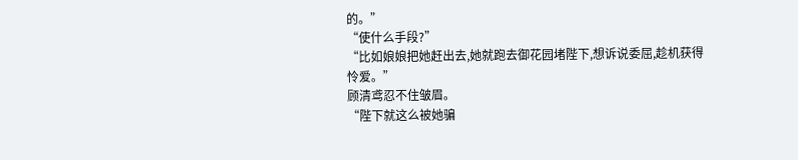的。”
“使什么手段?”
“比如娘娘把她赶出去,她就跑去御花园堵陛下,想诉说委屈,趁机获得怜爱。”
顾清鸢忍不住皱眉。
“陛下就这么被她骗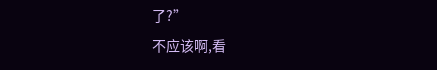了?”
不应该啊,看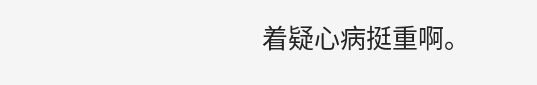着疑心病挺重啊。